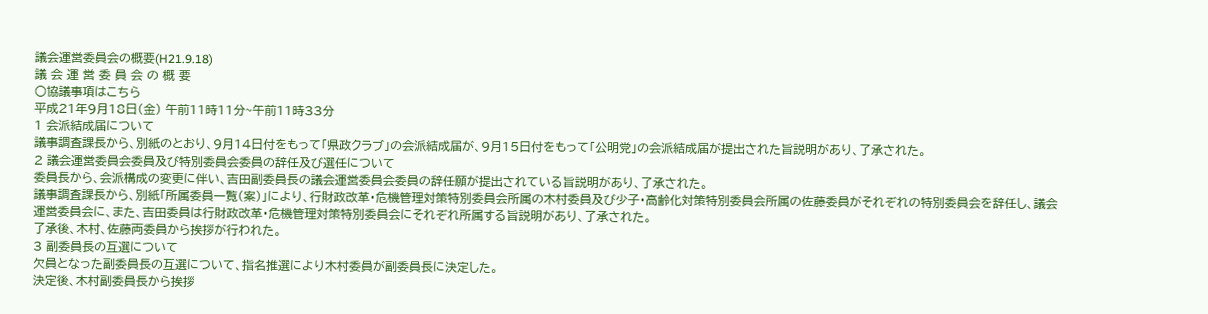議会運営委員会の概要(H21.9.18)
議 会 運 営 委 員 会 の 概 要
○協議事項はこちら
平成21年9月18日(金) 午前11時11分~午前11時33分
1 会派結成届について
議事調査課長から、別紙のとおり、9月14日付をもって「県政クラブ」の会派結成届が、9月15日付をもって「公明党」の会派結成届が提出された旨説明があり、了承された。
2 議会運営委員会委員及び特別委員会委員の辞任及び選任について
委員長から、会派構成の変更に伴い、吉田副委員長の議会運営委員会委員の辞任願が提出されている旨説明があり、了承された。
議事調査課長から、別紙「所属委員一覧(案)」により、行財政改革・危機管理対策特別委員会所属の木村委員及び少子・高齢化対策特別委員会所属の佐藤委員がそれぞれの特別委員会を辞任し、議会運営委員会に、また、吉田委員は行財政改革・危機管理対策特別委員会にそれぞれ所属する旨説明があり、了承された。
了承後、木村、佐藤両委員から挨拶が行われた。
3 副委員長の互選について
欠員となった副委員長の互選について、指名推選により木村委員が副委員長に決定した。
決定後、木村副委員長から挨拶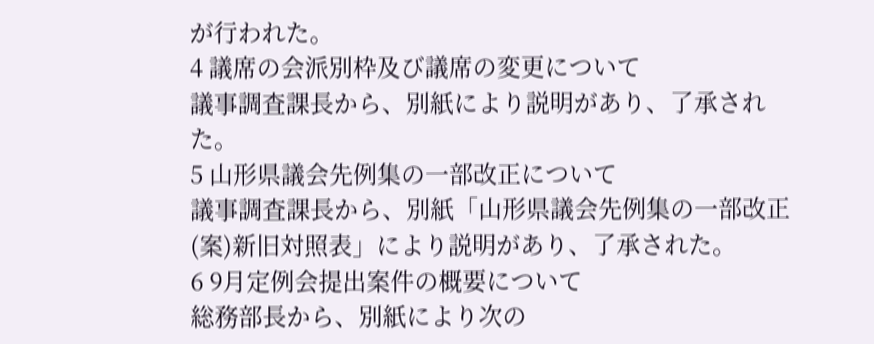が行われた。
4 議席の会派別枠及び議席の変更について
議事調査課長から、別紙により説明があり、了承された。
5 山形県議会先例集の一部改正について
議事調査課長から、別紙「山形県議会先例集の一部改正(案)新旧対照表」により説明があり、了承された。
6 9月定例会提出案件の概要について
総務部長から、別紙により次の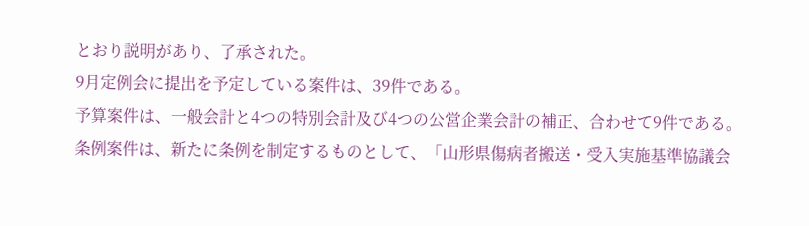とおり説明があり、了承された。
9月定例会に提出を予定している案件は、39件である。
予算案件は、一般会計と4つの特別会計及び4つの公営企業会計の補正、合わせて9件である。
条例案件は、新たに条例を制定するものとして、「山形県傷病者搬送・受入実施基準協議会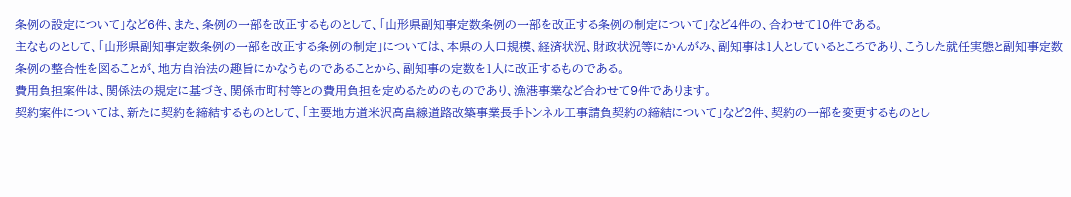条例の設定について」など6件、また、条例の一部を改正するものとして、「山形県副知事定数条例の一部を改正する条例の制定について」など4件の、合わせて10件である。
主なものとして、「山形県副知事定数条例の一部を改正する条例の制定」については、本県の人口規模、経済状況、財政状況等にかんがみ、副知事は1人としているところであり、こうした就任実態と副知事定数条例の整合性を図ることが、地方自治法の趣旨にかなうものであることから、副知事の定数を1人に改正するものである。
費用負担案件は、関係法の規定に基づき、関係市町村等との費用負担を定めるためのものであり、漁港事業など合わせて9件であります。
契約案件については、新たに契約を締結するものとして、「主要地方道米沢高畠線道路改築事業長手トンネル工事請負契約の締結について」など2件、契約の一部を変更するものとし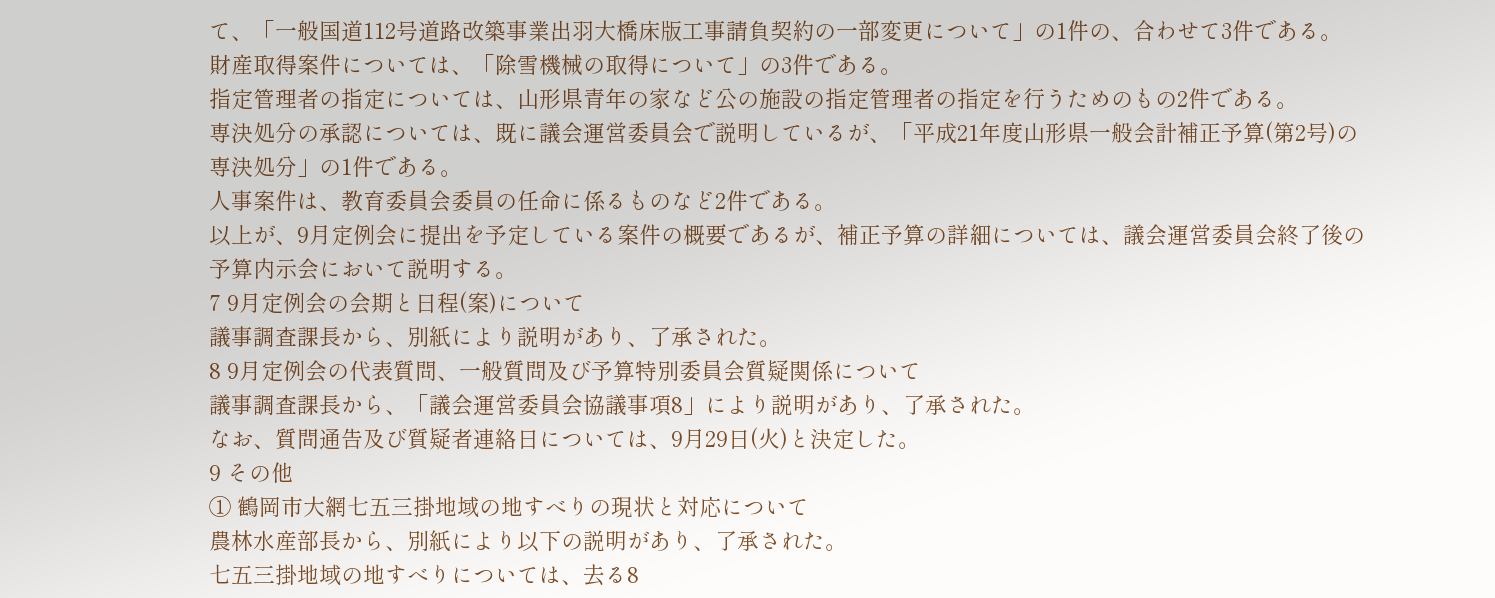て、「一般国道112号道路改築事業出羽大橋床版工事請負契約の一部変更について」の1件の、合わせて3件である。
財産取得案件については、「除雪機械の取得について」の3件である。
指定管理者の指定については、山形県青年の家など公の施設の指定管理者の指定を行うためのもの2件である。
専決処分の承認については、既に議会運営委員会で説明しているが、「平成21年度山形県一般会計補正予算(第2号)の専決処分」の1件である。
人事案件は、教育委員会委員の任命に係るものなど2件である。
以上が、9月定例会に提出を予定している案件の概要であるが、補正予算の詳細については、議会運営委員会終了後の予算内示会において説明する。
7 9月定例会の会期と日程(案)について
議事調査課長から、別紙により説明があり、了承された。
8 9月定例会の代表質問、一般質問及び予算特別委員会質疑関係について
議事調査課長から、「議会運営委員会協議事項8」により説明があり、了承された。
なお、質問通告及び質疑者連絡日については、9月29日(火)と決定した。
9 その他
① 鶴岡市大網七五三掛地域の地すべりの現状と対応について
農林水産部長から、別紙により以下の説明があり、了承された。
七五三掛地域の地すべりについては、去る8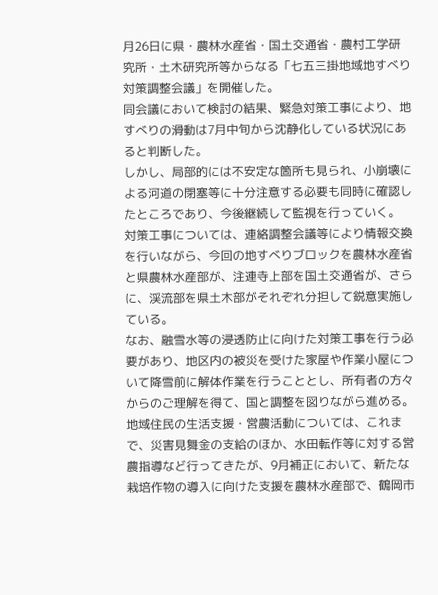月26日に県・農林水産省・国土交通省・農村工学研究所・土木研究所等からなる「七五三掛地域地すべり対策調整会議」を開催した。
同会議において検討の結果、緊急対策工事により、地すべりの滑動は7月中旬から沈静化している状況にあると判断した。
しかし、局部的には不安定な箇所も見られ、小崩壊による河道の閉塞等に十分注意する必要も同時に確認したところであり、今後継続して監視を行っていく。
対策工事については、連絡調整会議等により情報交換を行いながら、今回の地すべりブロックを農林水産省と県農林水産部が、注連寺上部を国土交通省が、さらに、渓流部を県土木部がそれぞれ分担して鋭意実施している。
なお、融雪水等の浸透防止に向けた対策工事を行う必要があり、地区内の被災を受けた家屋や作業小屋について降雪前に解体作業を行うこととし、所有者の方々からのご理解を得て、国と調整を図りながら進める。
地域住民の生活支援・営農活動については、これまで、災害見舞金の支給のほか、水田転作等に対する営農指導など行ってきたが、9月補正において、新たな栽培作物の導入に向けた支援を農林水産部で、鶴岡市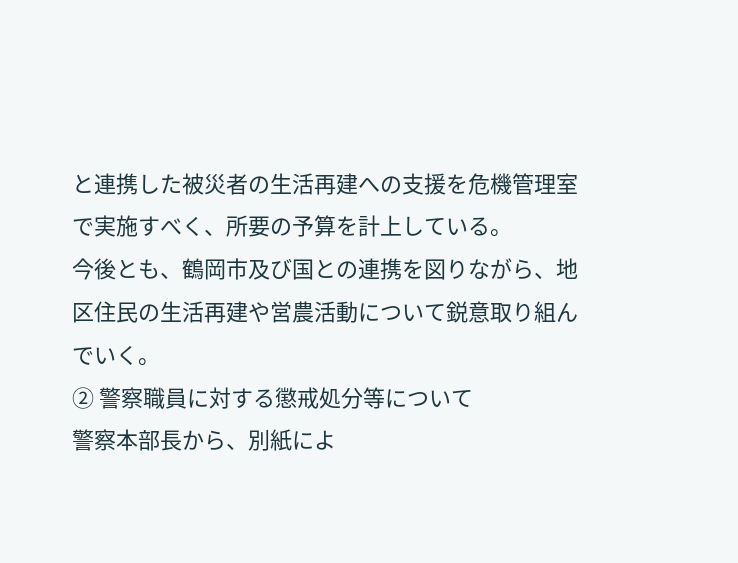と連携した被災者の生活再建への支援を危機管理室で実施すべく、所要の予算を計上している。
今後とも、鶴岡市及び国との連携を図りながら、地区住民の生活再建や営農活動について鋭意取り組んでいく。
② 警察職員に対する懲戒処分等について
警察本部長から、別紙によ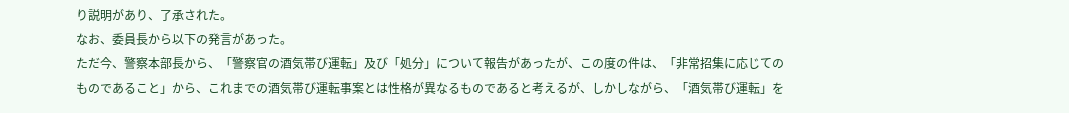り説明があり、了承された。
なお、委員長から以下の発言があった。
ただ今、警察本部長から、「警察官の酒気帯び運転」及び「処分」について報告があったが、この度の件は、「非常招集に応じてのものであること」から、これまでの酒気帯び運転事案とは性格が異なるものであると考えるが、しかしながら、「酒気帯び運転」を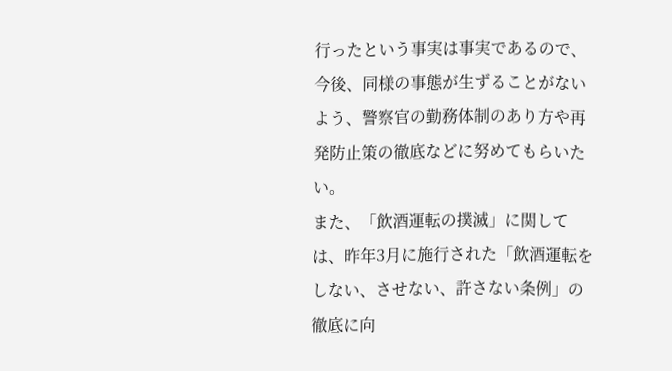行ったという事実は事実であるので、今後、同様の事態が生ずることがないよう、警察官の勤務体制のあり方や再発防止策の徹底などに努めてもらいたい。
また、「飲酒運転の撲滅」に関しては、昨年3月に施行された「飲酒運転をしない、させない、許さない条例」の徹底に向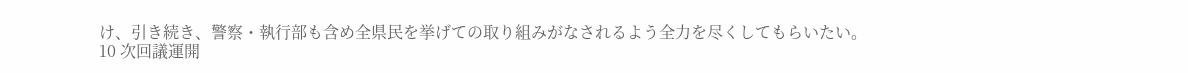け、引き続き、警察・執行部も含め全県民を挙げての取り組みがなされるよう全力を尽くしてもらいたい。
10 次回議運開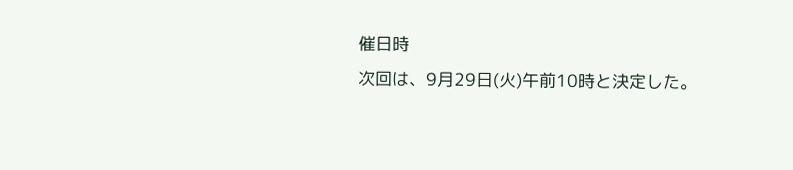催日時
次回は、9月29日(火)午前10時と決定した。